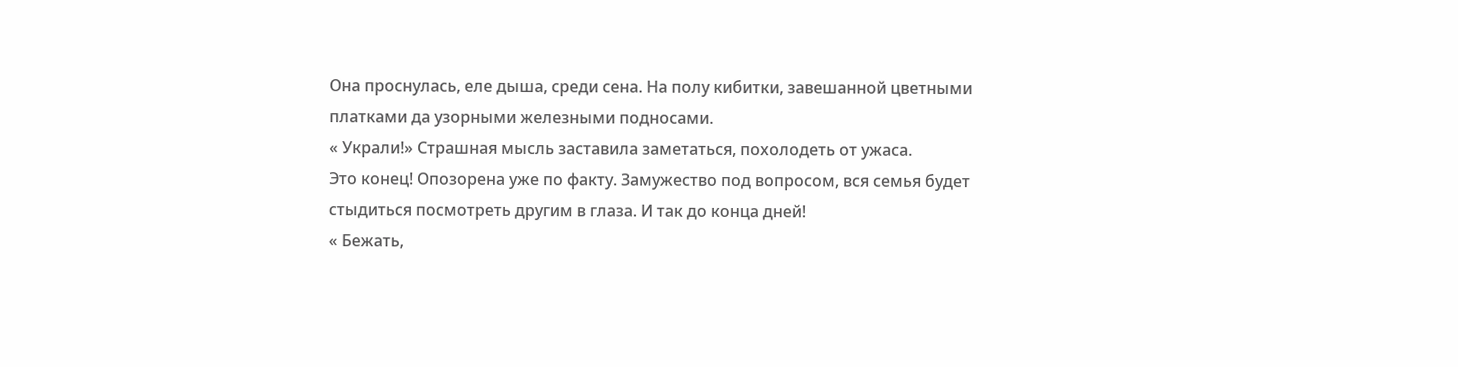Она проснулась, еле дыша, среди сена. На полу кибитки, завешанной цветными платками да узорными железными подносами.
« Украли!» Страшная мысль заставила заметаться, похолодеть от ужаса.
Это конец! Опозорена уже по факту. Замужество под вопросом, вся семья будет стыдиться посмотреть другим в глаза. И так до конца дней!
« Бежать,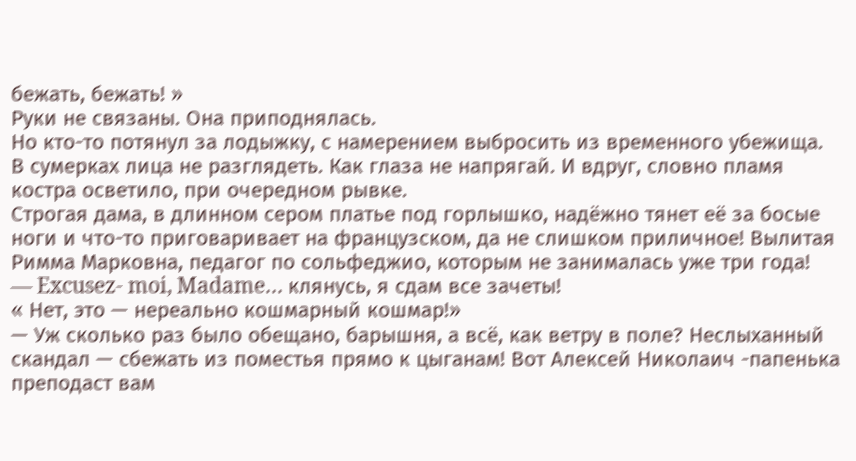бежать, бежать! »
Руки не связаны. Она приподнялась.
Но кто-то потянул за лодыжку, с намерением выбросить из временного убежища.
В сумерках лица не разглядеть. Как глаза не напрягай. И вдруг, словно пламя костра осветило, при очередном рывке.
Строгая дама, в длинном сером платье под горлышко, надёжно тянет её за босые ноги и что-то приговаривает на французском, да не слишком приличное! Вылитая Римма Марковна, педагог по сольфеджио, которым не занималась уже три года!
— Excusez- moi, Madame… клянусь, я сдам все зачеты!
« Нет, это — нереально кошмарный кошмар!»
— Уж сколько раз было обещано, барышня, а всё, как ветру в поле? Неслыханный скандал — сбежать из поместья прямо к цыганам! Вот Алексей Николаич -папенька преподаст вам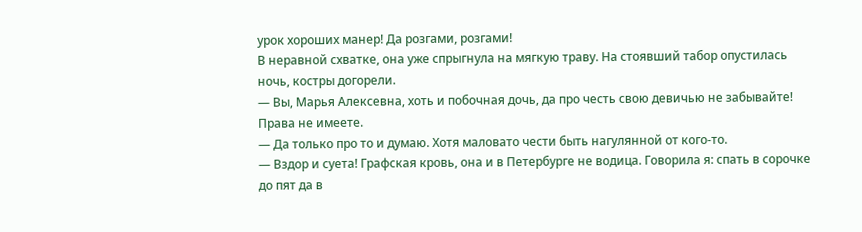урок хороших манер! Да розгами, розгами!
В неравной схватке, она уже спрыгнула на мягкую траву. На стоявший табор опустилась ночь, костры догорели.
— Вы, Марья Алексевна, хоть и побочная дочь, да про честь свою девичью не забывайте! Права не имеете.
— Да только про то и думаю. Хотя маловато чести быть нагулянной от кого-то.
— Вздор и суета! Графская кровь, она и в Петербурге не водица. Говорила я: спать в сорочке до пят да в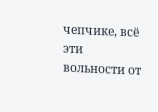чепчике, всё эти вольности от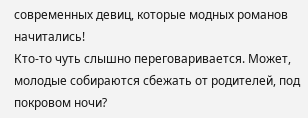современных девиц, которые модных романов начитались!
Кто-то чуть слышно переговаривается. Может, молодые собираются сбежать от родителей, под покровом ночи?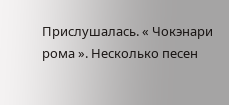Прислушалась. « Чокэнари рома ». Несколько песен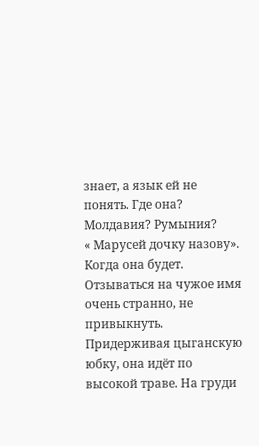знает, а язык ей не понять. Где она? Молдавия? Румыния?
« Марусей дочку назову». Когда она будет. Отзываться на чужое имя очень странно, не привыкнуть.
Придерживая цыганскую юбку, она идёт по высокой траве. На груди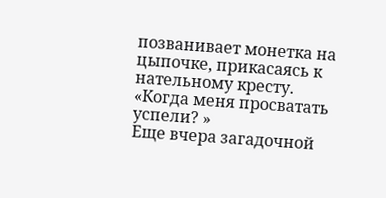позванивает монетка на цыпочке, прикасаясь к нательному кресту.
«Когда меня просватать успели? »
Еще вчера загадочной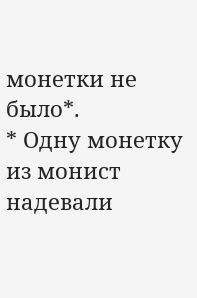монетки не было*.
* Одну монетку из монист надевали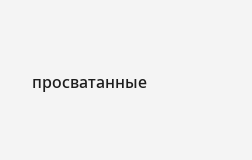просватанные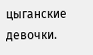цыганские девочки.